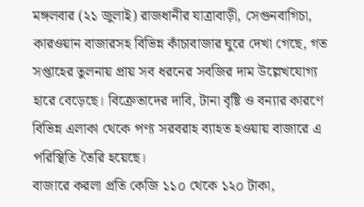মঙ্গলবার (২১ জুলাই) রাজধানীর যাত্রাবাড়ী, সেগুনবাগিচা, কারওয়ান বাজারসহ বিভিন্ন কাঁচাবাজার ঘুরে দেখা গেছে, গত সপ্তাহের তুলনায় প্রায় সব ধরনের সবজির দাম উল্লেখযোগ্য হারে বেড়েছে। বিক্রেতাদের দাবি, টানা বৃষ্টি ও বন্যার কারণে বিভিন্ন এলাকা থেকে পণ্য সরবরাহ ব্যাহত হওয়ায় বাজারে এ পরিস্থিতি তৈরি হয়েছে।
বাজারে করলা প্রতি কেজি ১১০ থেকে ১২০ টাকা,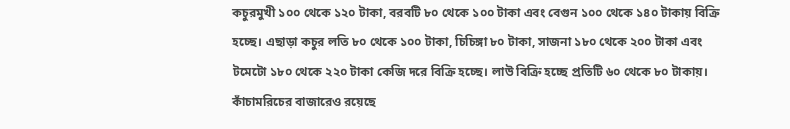কচুরমুখী ১০০ থেকে ১২০ টাকা, বরবটি ৮০ থেকে ১০০ টাকা এবং বেগুন ১০০ থেকে ১৪০ টাকায় বিক্রি হচ্ছে। এছাড়া কচুর লতি ৮০ থেকে ১০০ টাকা, চিচিঙ্গা ৮০ টাকা, সাজনা ১৮০ থেকে ২০০ টাকা এবং টমেটো ১৮০ থেকে ২২০ টাকা কেজি দরে বিক্রি হচ্ছে। লাউ বিক্রি হচ্ছে প্রতিটি ৬০ থেকে ৮০ টাকায়।
কাঁচামরিচের বাজারেও রয়েছে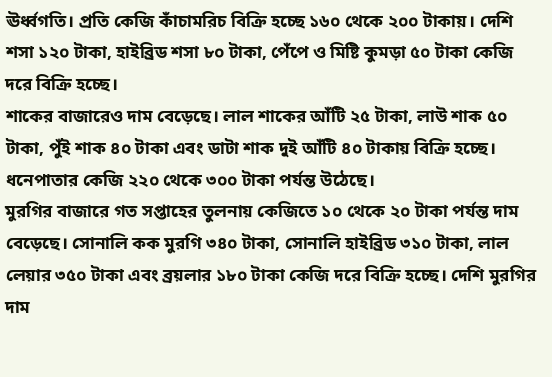ঊর্ধ্বগতি। প্রতি কেজি কাঁচামরিচ বিক্রি হচ্ছে ১৬০ থেকে ২০০ টাকায়। দেশি শসা ১২০ টাকা, হাইব্রিড শসা ৮০ টাকা, পেঁপে ও মিষ্টি কুমড়া ৫০ টাকা কেজি দরে বিক্রি হচ্ছে।
শাকের বাজারেও দাম বেড়েছে। লাল শাকের আঁটি ২৫ টাকা, লাউ শাক ৫০ টাকা, পুঁই শাক ৪০ টাকা এবং ডাটা শাক দুই আঁটি ৪০ টাকায় বিক্রি হচ্ছে। ধনেপাতার কেজি ২২০ থেকে ৩০০ টাকা পর্যন্ত উঠেছে।
মুরগির বাজারে গত সপ্তাহের তুলনায় কেজিতে ১০ থেকে ২০ টাকা পর্যন্ত দাম বেড়েছে। সোনালি কক মুরগি ৩৪০ টাকা, সোনালি হাইব্রিড ৩১০ টাকা, লাল লেয়ার ৩৫০ টাকা এবং ব্রয়লার ১৮০ টাকা কেজি দরে বিক্রি হচ্ছে। দেশি মুরগির দাম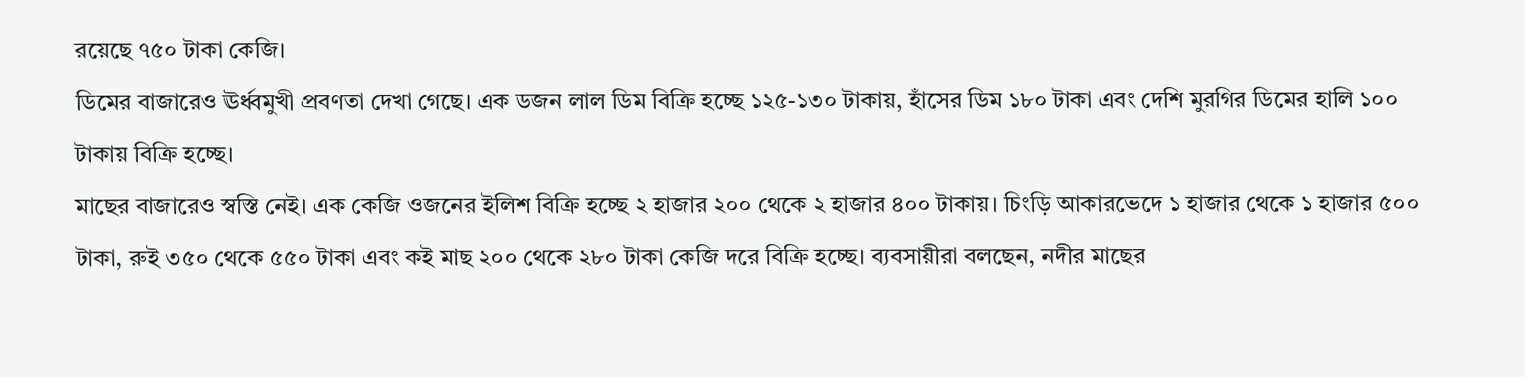রয়েছে ৭৫০ টাকা কেজি।
ডিমের বাজারেও ঊর্ধ্বমুখী প্রবণতা দেখা গেছে। এক ডজন লাল ডিম বিক্রি হচ্ছে ১২৫-১৩০ টাকায়, হাঁসের ডিম ১৮০ টাকা এবং দেশি মুরগির ডিমের হালি ১০০ টাকায় বিক্রি হচ্ছে।
মাছের বাজারেও স্বস্তি নেই। এক কেজি ওজনের ইলিশ বিক্রি হচ্ছে ২ হাজার ২০০ থেকে ২ হাজার ৪০০ টাকায়। চিংড়ি আকারভেদে ১ হাজার থেকে ১ হাজার ৫০০ টাকা, রুই ৩৫০ থেকে ৫৫০ টাকা এবং কই মাছ ২০০ থেকে ২৮০ টাকা কেজি দরে বিক্রি হচ্ছে। ব্যবসায়ীরা বলছেন, নদীর মাছের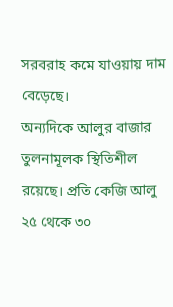সরবরাহ কমে যাওয়ায় দাম বেড়েছে।
অন্যদিকে আলুর বাজার তুলনামূলক স্থিতিশীল রয়েছে। প্রতি কেজি আলু ২৫ থেকে ৩০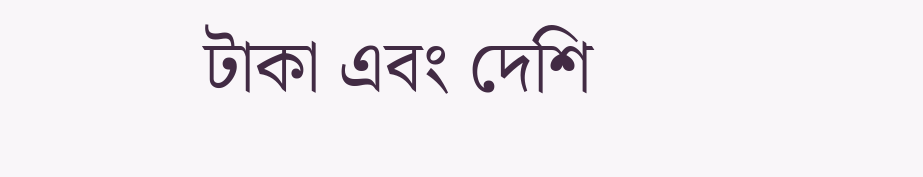টাকা এবং দেশি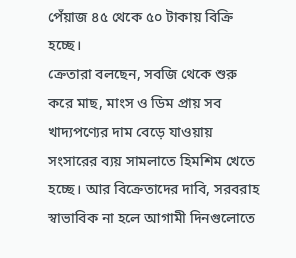পেঁয়াজ ৪৫ থেকে ৫০ টাকায় বিক্রি হচ্ছে।
ক্রেতারা বলছেন, সবজি থেকে শুরু করে মাছ, মাংস ও ডিম প্রায় সব খাদ্যপণ্যের দাম বেড়ে যাওয়ায় সংসারের ব্যয় সামলাতে হিমশিম খেতে হচ্ছে। আর বিক্রেতাদের দাবি, সরবরাহ স্বাভাবিক না হলে আগামী দিনগুলোতে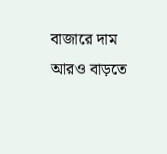বাজারে দাম আরও বাড়তে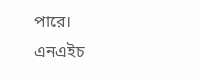পারে।
এনএইচ